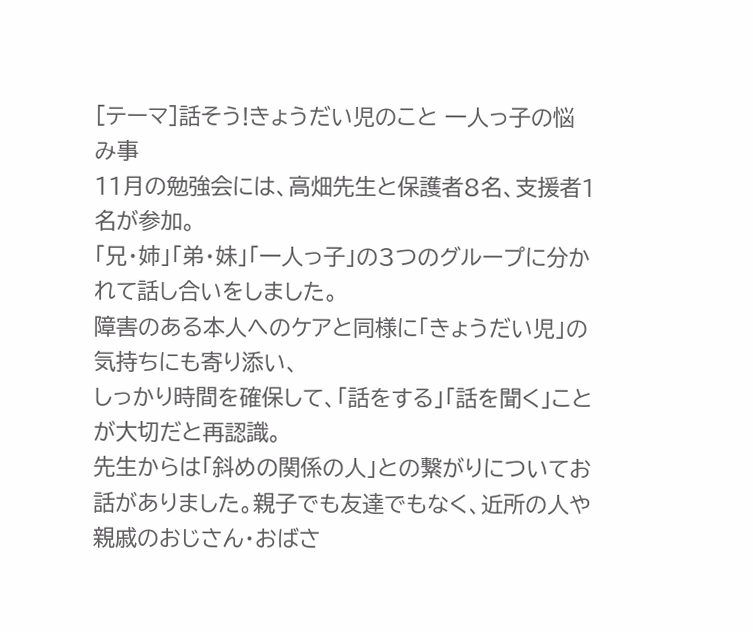[テーマ]話そう!きょうだい児のこと 一人っ子の悩み事
11月の勉強会には、高畑先生と保護者8名、支援者1名が参加。
「兄・姉」「弟・妹」「一人っ子」の3つのグループに分かれて話し合いをしました。
障害のある本人へのケアと同様に「きょうだい児」の気持ちにも寄り添い、
しっかり時間を確保して、「話をする」「話を聞く」ことが大切だと再認識。
先生からは「斜めの関係の人」との繋がりについてお話がありました。親子でも友達でもなく、近所の人や親戚のおじさん・おばさ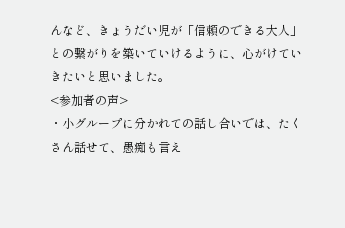んなど、きょうだい児が「信頼のできる大人」との繋がりを築いていけるように、心がけていきたいと思いました。
<参加者の声>
・小グループに分かれての話し合いでは、たくさん話せて、愚痴も言え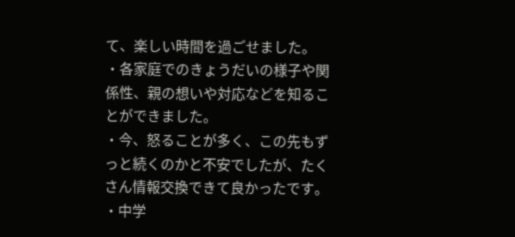て、楽しい時間を過ごせました。
・各家庭でのきょうだいの様子や関係性、親の想いや対応などを知ることができました。
・今、怒ることが多く、この先もずっと続くのかと不安でしたが、たくさん情報交換できて良かったです。
・中学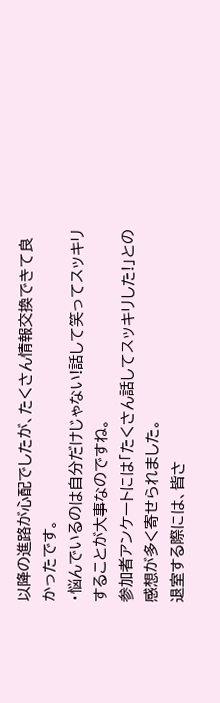以降の進路が心配でしたが、たくさん情報交換できて良かったです。
・悩んでいるのは自分だけじゃない!話して笑ってスッキリすることが大事なのですね。
参加者アンケートには「たくさん話してスッキリした!」との感想が多く寄せられました。
退室する際には、皆さ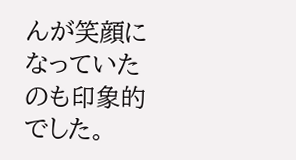んが笑顔になっていたのも印象的でした。